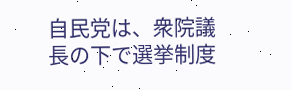自民党は、衆院議長の下で選挙制度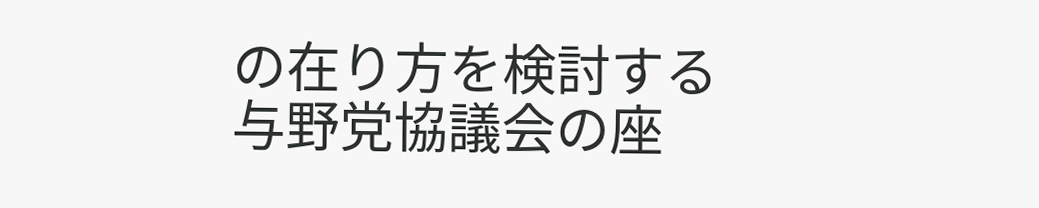の在り方を検討する与野党協議会の座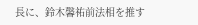長に、鈴木馨祐前法相を推す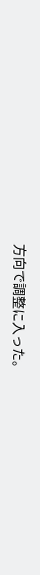方向で調整に入った。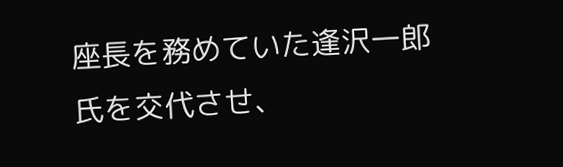座長を務めていた逢沢一郎氏を交代させ、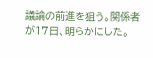議論の前進を狙う。関係者が17日、明らかにした。